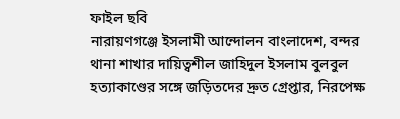ফাইল ছবি
নারায়ণগঞ্জে ইসলামী আন্দোলন বাংলাদেশ, বন্দর থানা শাখার দায়িত্বশীল জাহিদুল ইসলাম বুলবুল হত্যাকাণ্ডের সঙ্গে জড়িতদের দ্রুত গ্রেপ্তার, নিরপেক্ষ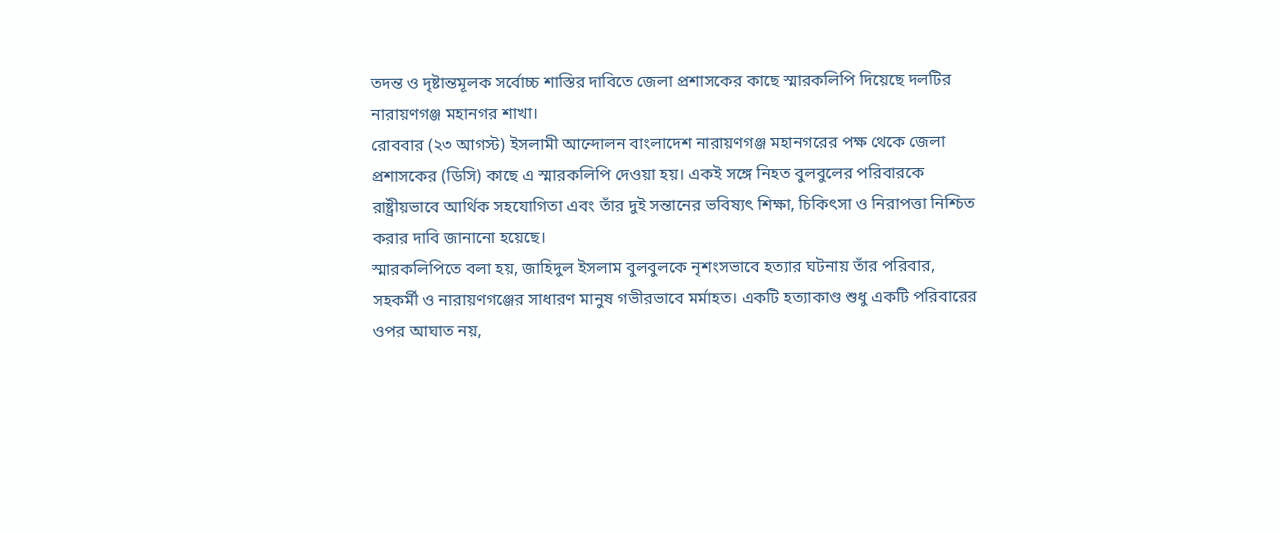তদন্ত ও দৃষ্টান্তমূলক সর্বোচ্চ শাস্তির দাবিতে জেলা প্রশাসকের কাছে স্মারকলিপি দিয়েছে দলটির নারায়ণগঞ্জ মহানগর শাখা।
রোববার (২৩ আগস্ট) ইসলামী আন্দোলন বাংলাদেশ নারায়ণগঞ্জ মহানগরের পক্ষ থেকে জেলা প্রশাসকের (ডিসি) কাছে এ স্মারকলিপি দেওয়া হয়। একই সঙ্গে নিহত বুলবুলের পরিবারকে রাষ্ট্রীয়ভাবে আর্থিক সহযোগিতা এবং তাঁর দুই সন্তানের ভবিষ্যৎ শিক্ষা, চিকিৎসা ও নিরাপত্তা নিশ্চিত করার দাবি জানানো হয়েছে।
স্মারকলিপিতে বলা হয়, জাহিদুল ইসলাম বুলবুলকে নৃশংসভাবে হত্যার ঘটনায় তাঁর পরিবার, সহকর্মী ও নারায়ণগঞ্জের সাধারণ মানুষ গভীরভাবে মর্মাহত। একটি হত্যাকাণ্ড শুধু একটি পরিবারের ওপর আঘাত নয়,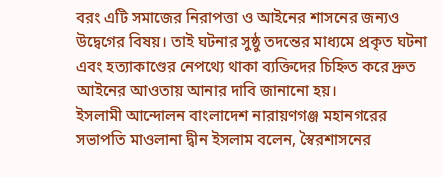বরং এটি সমাজের নিরাপত্তা ও আইনের শাসনের জন্যও উদ্বেগের বিষয়। তাই ঘটনার সুষ্ঠু তদন্তের মাধ্যমে প্রকৃত ঘটনা এবং হত্যাকাণ্ডের নেপথ্যে থাকা ব্যক্তিদের চিহ্নিত করে দ্রুত আইনের আওতায় আনার দাবি জানানো হয়।
ইসলামী আন্দোলন বাংলাদেশ নারায়ণগঞ্জ মহানগরের সভাপতি মাওলানা দ্বীন ইসলাম বলেন, স্বৈরশাসনের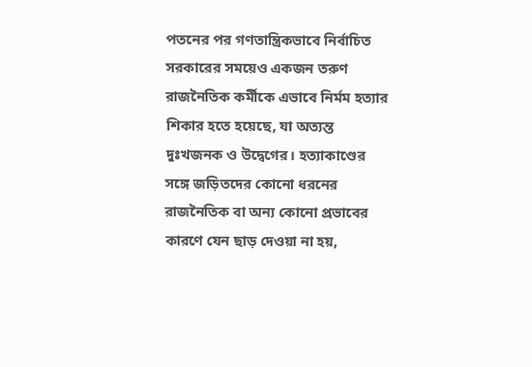পতনের পর গণতান্ত্রিকভাবে নির্বাচিত সরকারের সময়েও একজন তরুণ রাজনৈতিক কর্মীকে এভাবে নির্মম হত্যার শিকার হতে হয়েছে, যা অত্যন্ত দুঃখজনক ও উদ্বেগের। হত্যাকাণ্ডের সঙ্গে জড়িতদের কোনো ধরনের রাজনৈতিক বা অন্য কোনো প্রভাবের কারণে যেন ছাড় দেওয়া না হয়,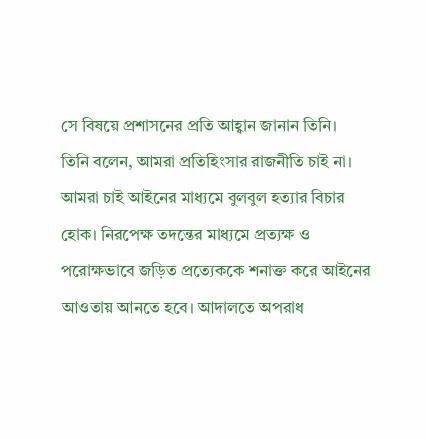সে বিষয়ে প্রশাসনের প্রতি আহ্বান জানান তিনি।
তিনি বলেন, আমরা প্রতিহিংসার রাজনীতি চাই না। আমরা চাই আইনের মাধ্যমে বুলবুল হত্যার বিচার হোক। নিরপেক্ষ তদন্তের মাধ্যমে প্রত্যক্ষ ও পরোক্ষভাবে জড়িত প্রত্যেককে শনাক্ত করে আইনের আওতায় আনতে হবে। আদালতে অপরাধ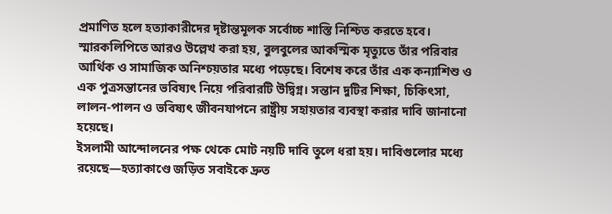প্রমাণিত হলে হত্যাকারীদের দৃষ্টান্তমূলক সর্বোচ্চ শাস্তি নিশ্চিত করতে হবে।
স্মারকলিপিতে আরও উল্লেখ করা হয়, বুলবুলের আকস্মিক মৃত্যুতে তাঁর পরিবার আর্থিক ও সামাজিক অনিশ্চয়তার মধ্যে পড়েছে। বিশেষ করে তাঁর এক কন্যাশিশু ও এক পুত্রসন্তানের ভবিষ্যৎ নিয়ে পরিবারটি উদ্বিগ্ন। সন্তান দুটির শিক্ষা, চিকিৎসা, লালন-পালন ও ভবিষ্যৎ জীবনযাপনে রাষ্ট্রীয় সহায়তার ব্যবস্থা করার দাবি জানানো হয়েছে।
ইসলামী আন্দোলনের পক্ষ থেকে মোট নয়টি দাবি তুলে ধরা হয়। দাবিগুলোর মধ্যে রয়েছে—হত্যাকাণ্ডে জড়িত সবাইকে দ্রুত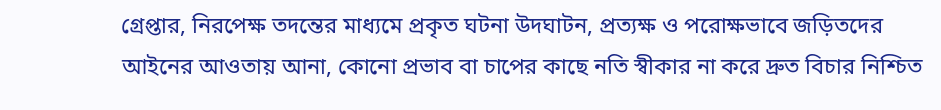গ্রেপ্তার, নিরপেক্ষ তদন্তের মাধ্যমে প্রকৃত ঘটনা উদঘাটন, প্রত্যক্ষ ও পরোক্ষভাবে জড়িতদের আইনের আওতায় আনা, কোনো প্রভাব বা চাপের কাছে নতি স্বীকার না করে দ্রুত বিচার নিশ্চিত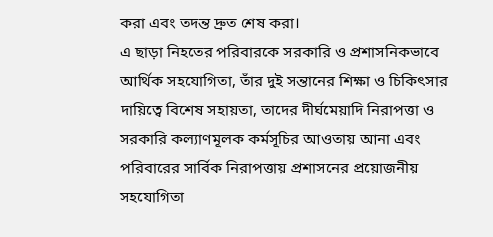করা এবং তদন্ত দ্রুত শেষ করা।
এ ছাড়া নিহতের পরিবারকে সরকারি ও প্রশাসনিকভাবে আর্থিক সহযোগিতা, তাঁর দুই সন্তানের শিক্ষা ও চিকিৎসার দায়িত্বে বিশেষ সহায়তা, তাদের দীর্ঘমেয়াদি নিরাপত্তা ও সরকারি কল্যাণমূলক কর্মসূচির আওতায় আনা এবং পরিবারের সার্বিক নিরাপত্তায় প্রশাসনের প্রয়োজনীয় সহযোগিতা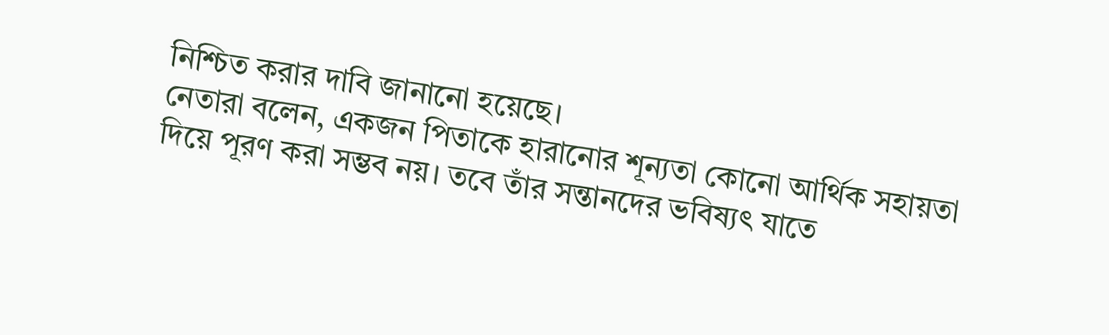নিশ্চিত করার দাবি জানানো হয়েছে।
নেতারা বলেন, একজন পিতাকে হারানোর শূন্যতা কোনো আর্থিক সহায়তা দিয়ে পূরণ করা সম্ভব নয়। তবে তাঁর সন্তানদের ভবিষ্যৎ যাতে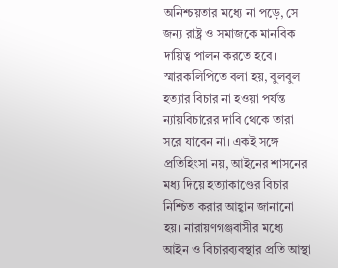অনিশ্চয়তার মধ্যে না পড়ে, সে জন্য রাষ্ট্র ও সমাজকে মানবিক দায়িত্ব পালন করতে হবে।
স্মারকলিপিতে বলা হয়, বুলবুল হত্যার বিচার না হওয়া পর্যন্ত ন্যায়বিচারের দাবি থেকে তারা সরে যাবেন না। একই সঙ্গে প্রতিহিংসা নয়, আইনের শাসনের মধ্য দিয়ে হত্যাকাণ্ডের বিচার নিশ্চিত করার আহ্বান জানানো হয়। নারায়ণগঞ্জবাসীর মধ্যে আইন ও বিচারব্যবস্থার প্রতি আস্থা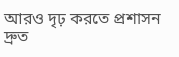আরও দৃঢ় করতে প্রশাসন দ্রুত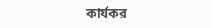কার্যকর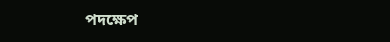পদক্ষেপ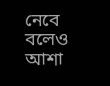নেবে বলেও আশা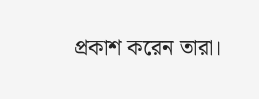প্রকাশ করেন তারা।